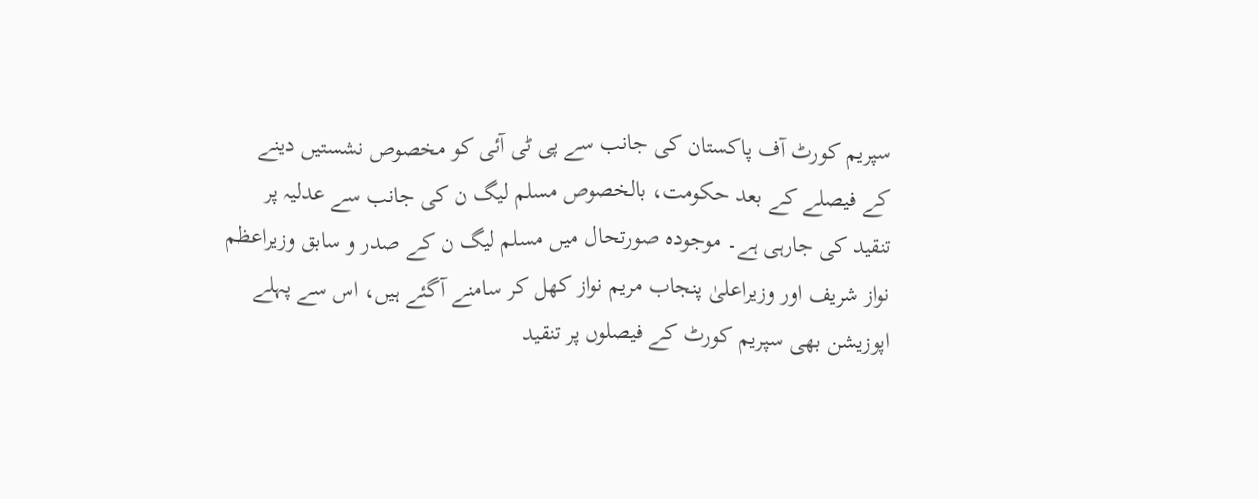سپریم کورٹ آف پاکستان کی جانب سے پی ٹی آئی کو مخصوص نشستیں دینے کے فیصلے کے بعد حکومت، بالخصوص مسلم لیگ ن کی جانب سے عدلیہ پر تنقید کی جارہی ہے۔ موجودہ صورتحال میں مسلم لیگ ن کے صدر و سابق وزیراعظم نواز شریف اور وزیراعلیٰ پنجاب مریم نواز کھل کر سامنے آگئے ہیں، اس سے پہلے اپوزیشن بھی سپریم کورٹ کے فیصلوں پر تنقید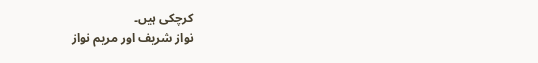کرچکی ہیں۔
نواز شریف اور مریم نواز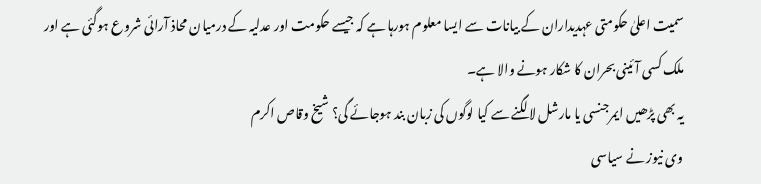سمیت اعلیٰ حکومتی عہدیداران کے بیانات سے ایسا معلوم ہورہا ہے کہ جیسے حکومت اور عدلیہ کے درمیان محاذ آرائی شروع ہوگئی ہے اور ملک کسی آئینی بحران کا شکار ہونے والا ہے۔
یہ بھی پڑھیں ایمرجنسی یا مارشل لا لگنے سے کیا لوگوں کی زبان بند ہوجائے گی؟ شیخ وقاص اکرم
وی نیوز نے سیاسی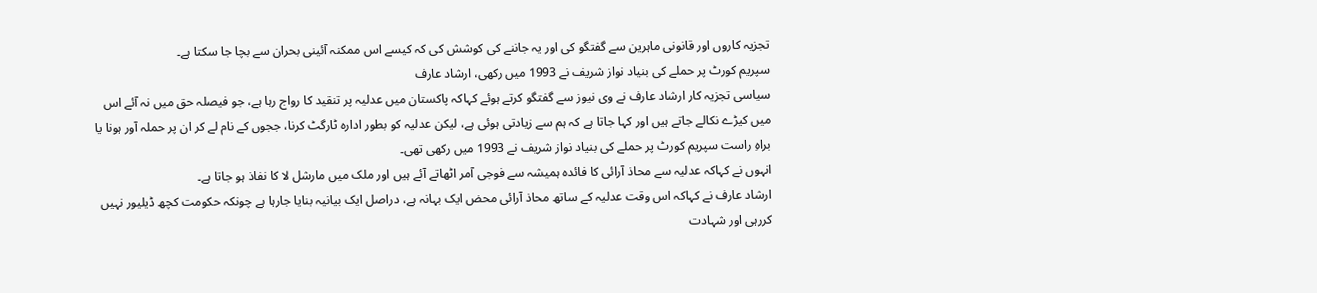تجزیہ کاروں اور قانونی ماہرین سے گفتگو کی اور یہ جاننے کی کوشش کی کہ کیسے اس ممکنہ آئینی بحران سے بچا جا سکتا ہے۔
سپریم کورٹ پر حملے کی بنیاد نواز شریف نے 1993 میں رکھی، ارشاد عارف
سیاسی تجزیہ کار ارشاد عارف نے وی نیوز سے گفتگو کرتے ہوئے کہاکہ پاکستان میں عدلیہ پر تنقید کا رواج رہا ہے، جو فیصلہ حق میں نہ آئے اس میں کیڑے نکالے جاتے ہیں اور کہا جاتا ہے کہ ہم سے زیادتی ہوئی ہے، لیکن عدلیہ کو بطور ادارہ ٹارگٹ کرنا، ججوں کے نام لے کر ان پر حملہ آور ہونا یا براہِ راست سپریم کورٹ پر حملے کی بنیاد نواز شریف نے 1993 میں رکھی تھی۔
انہوں نے کہاکہ عدلیہ سے محاذ آرائی کا فائدہ ہمیشہ سے فوجی آمر اٹھاتے آئے ہیں اور ملک میں مارشل لا کا نفاذ ہو جاتا ہے۔
ارشاد عارف نے کہاکہ اس وقت عدلیہ کے ساتھ محاذ آرائی محض ایک بہانہ ہے، دراصل ایک بیانیہ بنایا جارہا ہے چونکہ حکومت کچھ ڈیلیور نہیں کررہی اور شہادت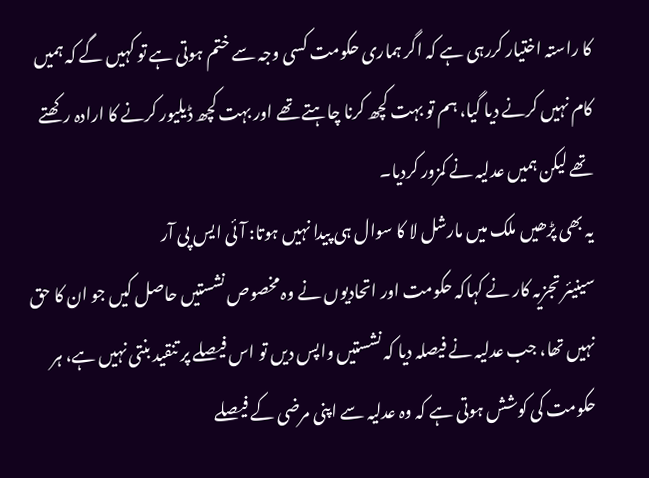کا راستہ اختیار کررہی ہے کہ اگر ہماری حکومت کسی وجہ سے ختم ہوتی ہے تو کہیں گے کہ ہمیں کام نہیں کرنے دیا گیا، ہم تو بہت کچھ کرنا چاہتے تھے اور بہت کچھ ڈیلیور کرنے کا ارادہ رکھتے تھے لیکن ہمیں عدلیہ نے کمزور کردیا۔
یہ بھی پڑھیں ملک میں مارشل لا کا سوال ہی پیدا نہیں ہوتا: آئی ایس پی آر
سینیئر تجزیہ کار نے کہاکہ حکومت اور اتحادیوں نے وہ مخصوص نشستیں حاصل کیں جو ان کا حق نہیں تھا، جب عدلیہ نے فیصلہ دیا کہ نشستیں واپس دیں تو اس فیصلے پر تنقید بنتی نہیں ہے، ہر حکومت کی کوشش ہوتی ہے کہ وہ عدلیہ سے اپنی مرضی کے فیصلے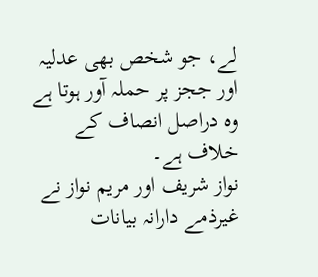لے، جو شخص بھی عدلیہ اور ججز پر حملہ آور ہوتا ہے وہ دراصل انصاف کے خلاف ہے۔
نواز شریف اور مریم نواز نے غیرذمے دارانہ بیانات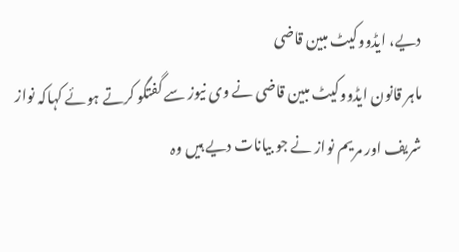دیے، ایڈووکیٹ مبین قاضی
ماہر قانون ایڈووکیٹ مبین قاضی نے وی نیوز سے گفتگو کرتے ہوئے کہاکہ نواز شریف اور مریم نواز نے جو بیانات دیے ہیں وہ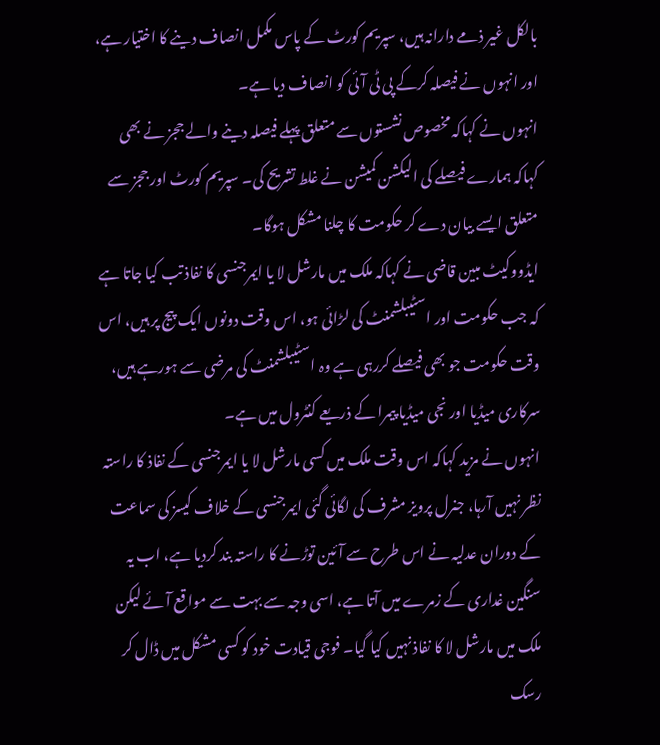بالکل غیر ذمے دارانہ ہیں، سپریم کورٹ کے پاس مکمل انصاف دینے کا اختیار ہے، اور انہوں نے فیصلہ کرکے پی ٹی آئی کو انصاف دیا ہے۔
انہوں نے کہاکہ مخصوص نشستوں سے متعلق پہلے فیصلہ دینے والے ججز نے بھی کہاکہ ہمارے فیصلے کی الیکشن کمیشن نے غلط تشریح کی۔ سپریم کورٹ اور ججز سے متعلق ایسے بیان دے کر حکومت کا چلنا مشکل ہوگا۔
ایڈووکیٹ مبین قاضی نے کہاکہ ملک میں مارشل لا یا ایمرجنسی کا نفاذ تب کیا جاتا ہے کہ جب حکومت اور اسٹیبلشمنٹ کی لڑائی ہو، اس وقت دونوں ایک پیج پر ہیں، اس وقت حکومت جو بھی فیصلے کررہی ہے وہ اسٹیبلشمنٹ کی مرضی سے ہورہے ہیں، سرکاری میڈیا اور نجی میڈیا پیمرا کے ذریعے کنٹرول میں ہے۔
انہوں نے مزید کہاکہ اس وقت ملک میں کسی مارشل لا یا ایمرجنسی کے نفاذ کا راستہ نظر نہیں آرہا، جنرل پرویز مشرف کی لگائی گئی ایمرجنسی کے خلاف کیسز کی سماعت کے دوران عدلیہ نے اس طرح سے آئین توڑنے کا راستہ بند کردیا ہے، اب یہ سنگین غداری کے زمرے میں آتا ہے، اسی وجہ سے بہت سے مواقع آئے لیکن ملک میں مارشل لا کا نفاذ نہیں کیا گیا۔ فوجی قیادت خود کو کسی مشکل میں ڈال کر رسک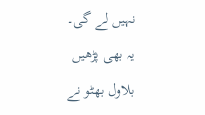نہیں لے گی۔
یہ بھی پڑھیں بلاول بھٹو نے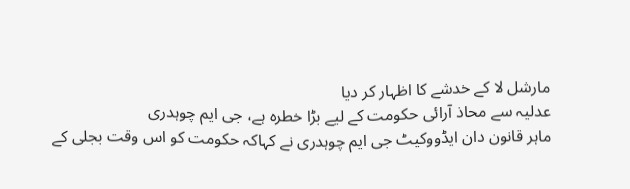مارشل لا کے خدشے کا اظہار کر دیا
عدلیہ سے محاذ آرائی حکومت کے لیے بڑا خطرہ ہے، جی ایم چوہدری
ماہر قانون دان ایڈووکیٹ جی ایم چوہدری نے کہاکہ حکومت کو اس وقت بجلی کے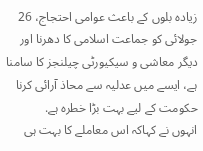زیادہ بلوں کے باعث عوامی احتجاج، 26 جولائی کو جماعت اسلامی کا دھرنا اور دیگر معاشی و سیکیورٹی چیلنجز کا سامنا ہے، ایسے میں عدلیہ سے محاذ آرائی کرنا حکومت کے لیے بہت بڑا خطرہ ہے.
انہوں نے کہاکہ اس معاملے کا بہت ہی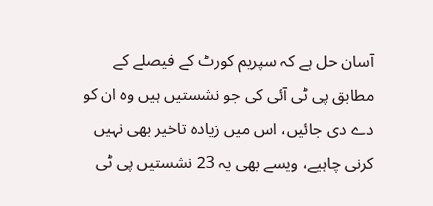آسان حل ہے کہ سپریم کورٹ کے فیصلے کے مطابق پی ٹی آئی کی جو نشستیں ہیں وہ ان کو دے دی جائیں، اس میں زیادہ تاخیر بھی نہیں کرنی چاہیے، ویسے بھی یہ 23 نشستیں پی ٹی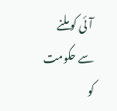آئی کو ملنے سے حکومت کو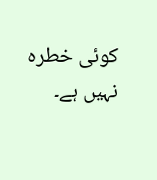کوئی خطرہ نہیں ہے۔